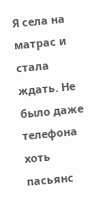Я села на матрас и стала ждать. Не было даже телефона хоть пасьянс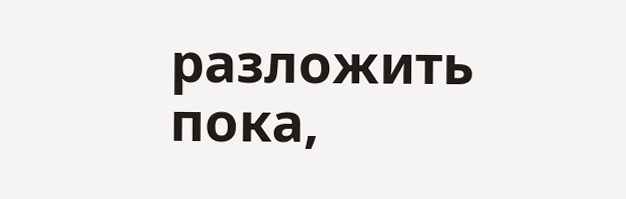разложить пока,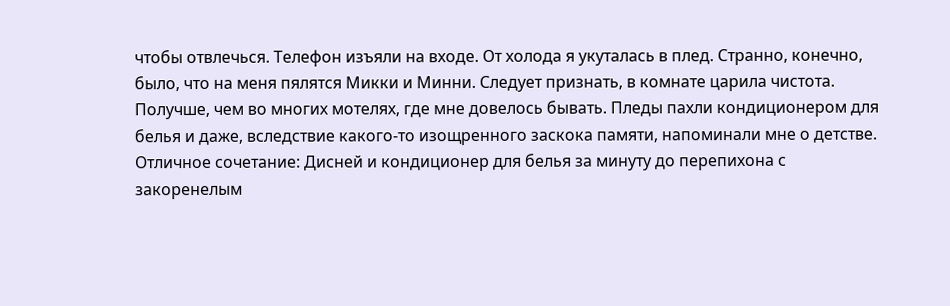чтобы отвлечься. Телефон изъяли на входе. От холода я укуталась в плед. Странно, конечно, было, что на меня пялятся Микки и Минни. Следует признать, в комнате царила чистота. Получше, чем во многих мотелях, где мне довелось бывать. Пледы пахли кондиционером для белья и даже, вследствие какого-то изощренного заскока памяти, напоминали мне о детстве. Отличное сочетание: Дисней и кондиционер для белья за минуту до перепихона с закоренелым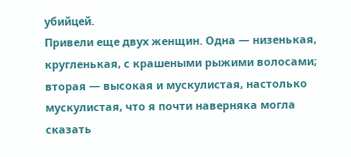убийцей.
Привели еще двух женщин. Одна — низенькая, кругленькая, с крашеными рыжими волосами; вторая — высокая и мускулистая, настолько мускулистая, что я почти наверняка могла сказать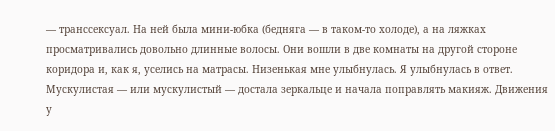— транссексуал. На ней была мини-юбка (бедняга — в таком-то холоде), а на ляжках просматривались довольно длинные волосы. Они вошли в две комнаты на другой стороне коридора и, как я, уселись на матрасы. Низенькая мне улыбнулась. Я улыбнулась в ответ. Мускулистая — или мускулистый — достала зеркальце и начала поправлять макияж. Движения у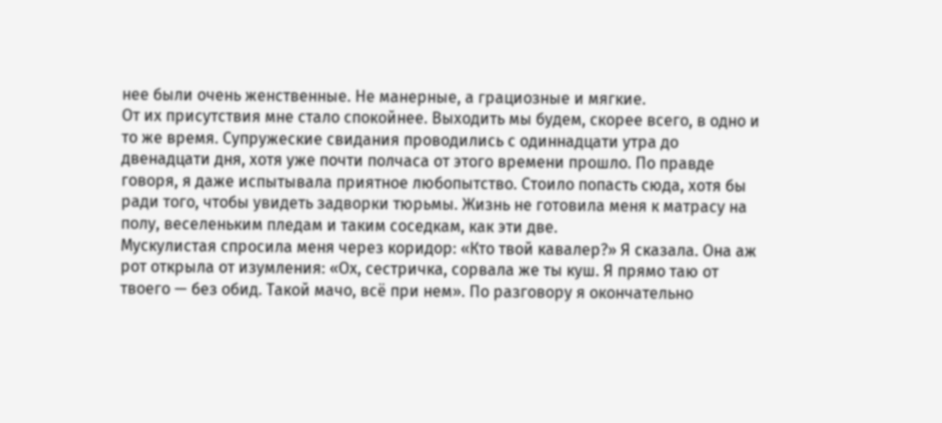нее были очень женственные. Не манерные, а грациозные и мягкие.
От их присутствия мне стало спокойнее. Выходить мы будем, скорее всего, в одно и то же время. Супружеские свидания проводились с одиннадцати утра до двенадцати дня, хотя уже почти полчаса от этого времени прошло. По правде говоря, я даже испытывала приятное любопытство. Стоило попасть сюда, хотя бы ради того, чтобы увидеть задворки тюрьмы. Жизнь не готовила меня к матрасу на полу, веселеньким пледам и таким соседкам, как эти две.
Мускулистая спросила меня через коридор: «Кто твой кавалер?» Я сказала. Она аж рот открыла от изумления: «Ох, сестричка, сорвала же ты куш. Я прямо таю от твоего — без обид. Такой мачо, всё при нем». По разговору я окончательно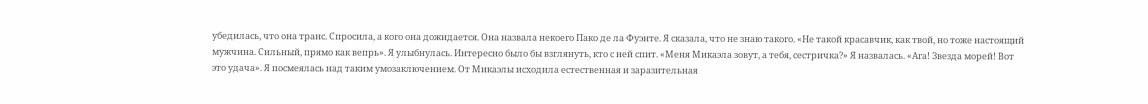убедилась, что она транс. Спросила, а кого она дожидается. Она назвала некоего Пако де ла Фуэнте. Я сказала, что не знаю такого. «Не такой красавчик, как твой, но тоже настоящий мужчина. Сильный, прямо как вепрь». Я улыбнулась. Интересно было бы взглянуть, кто с ней спит. «Меня Микаэла зовут, а тебя, сестричка?» Я назвалась. «Ага! Звезда морей! Вот это удача». Я посмеялась над таким умозаключением. От Микаэлы исходила естественная и заразительная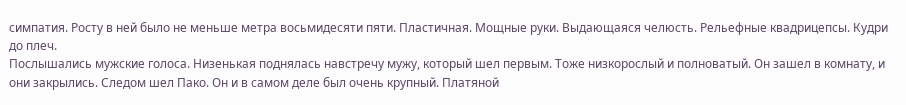симпатия. Росту в ней было не меньше метра восьмидесяти пяти. Пластичная. Мощные руки. Выдающаяся челюсть. Рельефные квадрицепсы. Кудри до плеч.
Послышались мужские голоса. Низенькая поднялась навстречу мужу, который шел первым. Тоже низкорослый и полноватый. Он зашел в комнату, и они закрылись. Следом шел Пако. Он и в самом деле был очень крупный. Платяной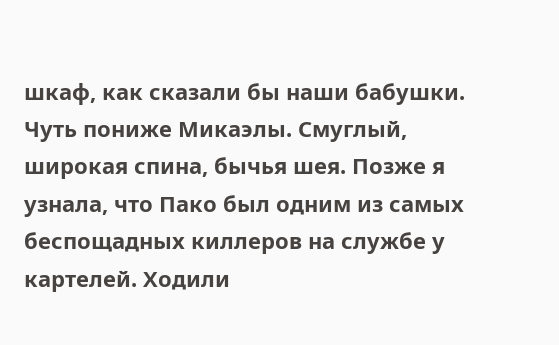шкаф, как сказали бы наши бабушки. Чуть пониже Микаэлы. Смуглый, широкая спина, бычья шея. Позже я узнала, что Пако был одним из самых беспощадных киллеров на службе у картелей. Ходили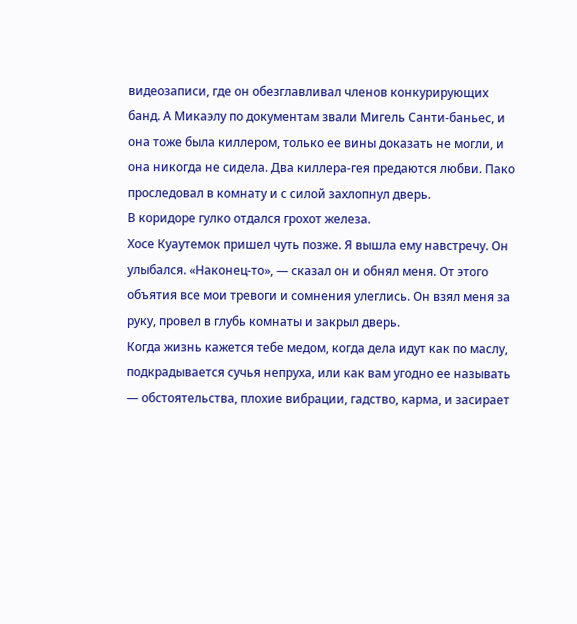видеозаписи, где он обезглавливал членов конкурирующих банд. А Микаэлу по документам звали Мигель Санти-баньес, и она тоже была киллером, только ее вины доказать не могли, и она никогда не сидела. Два киллера-гея предаются любви. Пако проследовал в комнату и с силой захлопнул дверь.
В коридоре гулко отдался грохот железа.
Хосе Куаутемок пришел чуть позже. Я вышла ему навстречу. Он улыбался. «Наконец-то», — сказал он и обнял меня. От этого объятия все мои тревоги и сомнения улеглись. Он взял меня за руку, провел в глубь комнаты и закрыл дверь.
Когда жизнь кажется тебе медом, когда дела идут как по маслу, подкрадывается сучья непруха, или как вам угодно ее называть — обстоятельства, плохие вибрации, гадство, карма, и засирает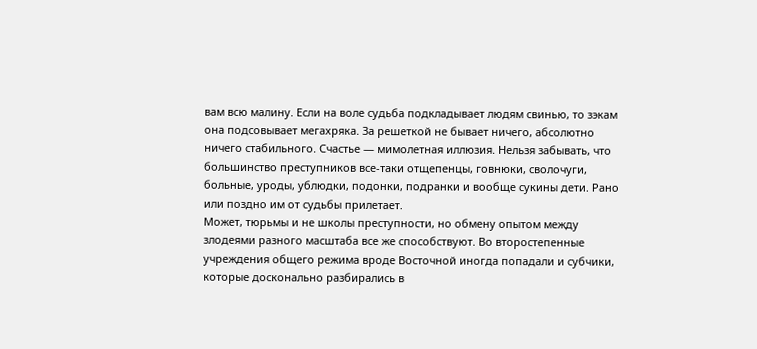вам всю малину. Если на воле судьба подкладывает людям свинью, то зэкам она подсовывает мегахряка. За решеткой не бывает ничего, абсолютно ничего стабильного. Счастье — мимолетная иллюзия. Нельзя забывать, что большинство преступников все-таки отщепенцы, говнюки, сволочуги, больные, уроды, ублюдки, подонки, подранки и вообще сукины дети. Рано или поздно им от судьбы прилетает.
Может, тюрьмы и не школы преступности, но обмену опытом между злодеями разного масштаба все же способствуют. Во второстепенные учреждения общего режима вроде Восточной иногда попадали и субчики, которые досконально разбирались в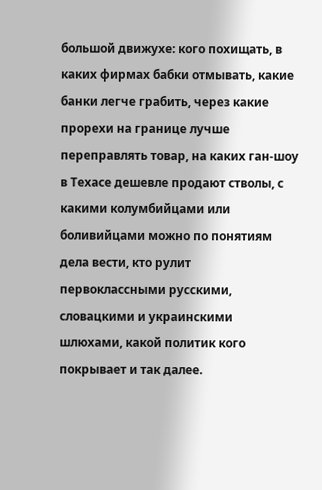большой движухе: кого похищать, в каких фирмах бабки отмывать, какие банки легче грабить, через какие прорехи на границе лучше переправлять товар, на каких ган-шоу в Техасе дешевле продают стволы, с какими колумбийцами или боливийцами можно по понятиям дела вести, кто рулит первоклассными русскими, словацкими и украинскими шлюхами, какой политик кого покрывает и так далее.